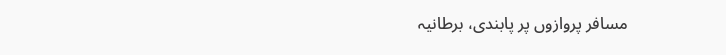مسافر پروازوں پر پابندی، برطانیہ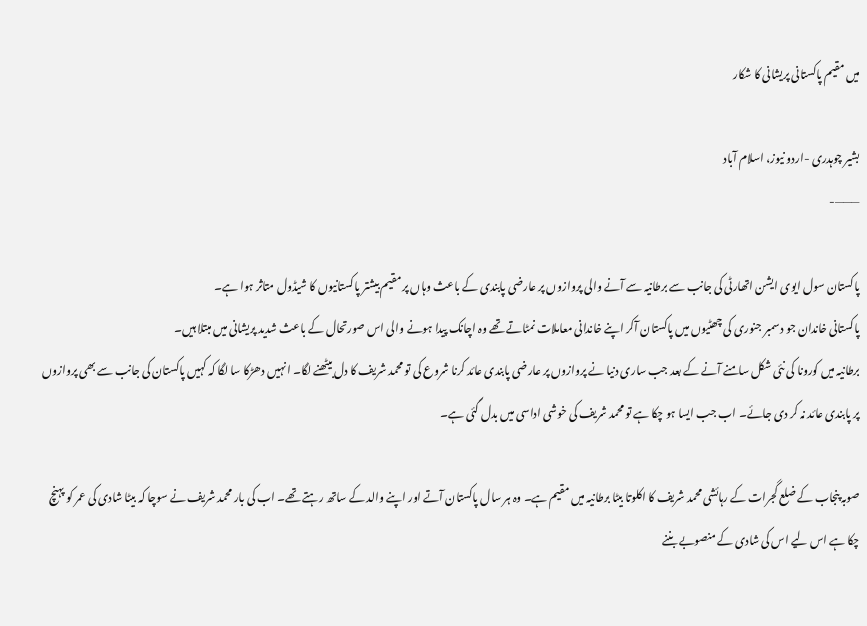میں مقیم پاکستانی پریشانی کا شکار

بشیر چوہدری -اردو نیوز، اسلام آباد
———-

پاکستان سول ایوی ایشن اتھارٹی کی جانب سے برطانیہ سے آنے والی پروازوں پر عارضی پابندی کے باعث وہاں پر مقیم بیشتر پاکستانیوں کا شیڈول متاثر ہوا ہے۔
پاکستانی خاندان جو دسمبر جنوری کی چھٹیوں میں پاکستان آکر اپنے خاندانی معاملات نمٹاتے تھے وہ اچانک پیدا ہونے والی اس صورتحال کے باعث شدید پریشانی میں مبتلا ہیں۔
برطانیہ میں کورونا کی نئی شکل سامنے آنے کے بعد جب ساری دنیا نے پروازوں پر عارضی پابندی عائد کرنا شروع کی تو محمد شریف کا دل بیٹھنے لگا۔ انہیں دھڑکا سا لگا کہ کہیں پاکستان کی جانب سے بھی پروازوں پر پابندی عائد نہ کر دی جائے۔ اب جب ایسا ہو چکا ہے تو محمد شریف کی خوشی اداسی میں بدل گئی ہے۔

صوبہ پنجاب کے ضلع گجرات کے رہائشی محمد شریف کا اکلوتا بیٹا برطانیہ میں مقیم ہے۔ وہ ہر سال پاکستان آتے اور اپنے والد کے ساتھ رہتے تھے۔ اب کی بار محمد شریف نے سوچا کہ بیٹا شادی کی عمر کو پہنچ چکا ہے اس لیے اس کی شادی کے منصوبے بننے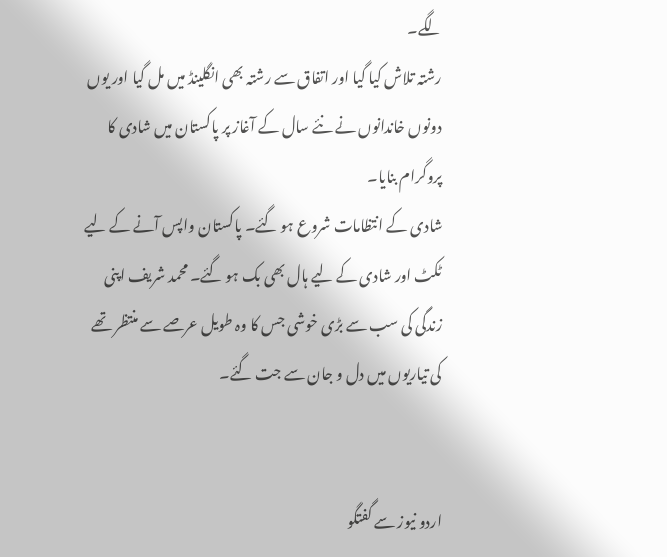لگے۔
رشتہ تلاش کیا گیا اور اتفاق سے رشتہ بھی انگلینڈ میں مل گیا اور یوں دونوں خاندانوں نے نئے سال کے آغاز پر پاکستان میں شادی کا پروگرام بنایا۔
شادی کے انتظامات شروع ہو گئے۔ پاکستان واپس آنے کے لیے ٹکٹ اور شادی کے لیے ہال بھی بک ہو گئے۔ محمد شریف اپنی زندگی کی سب سے بڑی خوشی جس کا وہ طویل عرصے سے منتظر تھے کی تیاریوں میں دل و جان سے جت گئے۔


اردو نیوز سے گفتگو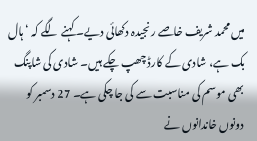میں محمد شریف خاصے رنجیدہ دکھائی دیے۔ کہنے لگے کہ ‘ہال بک ہے، شادی کے کارڈ چھپ چکے ہیں۔ شادی کی شاپنگ بھی موسم کی مناسبت سے کی جا چکی ہے۔ 27 دسمبر کو دونوں خاندانوں نے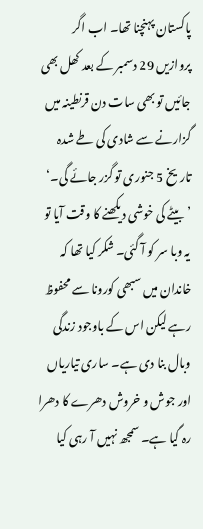پاکستان پہنچنا تھا۔ اب اگر پروازیں 29 دسمبر کے بعد کھل بھی جائیں تو بھی سات دن قرنطینہ میں گزارنے سے شادی کی طے شدہ تاریخ 5 جنوری تو گزر جائے گی۔‘
’بیٹے کی خوشی دیکھنے کا وقت آیا تو یہ وبا سر کو آ گئی۔ شکر کیا تھا کہ خاندان میں سبھی کورونا سے محفوظ رہے لیکن اس کے باوجود زندگی وبال بنا دی ہے۔ ساری تیاریاں اور جوش و خروش دھرے کا دھرا رہ گیا ہے۔ سمجھ نہیں آ رہی کیا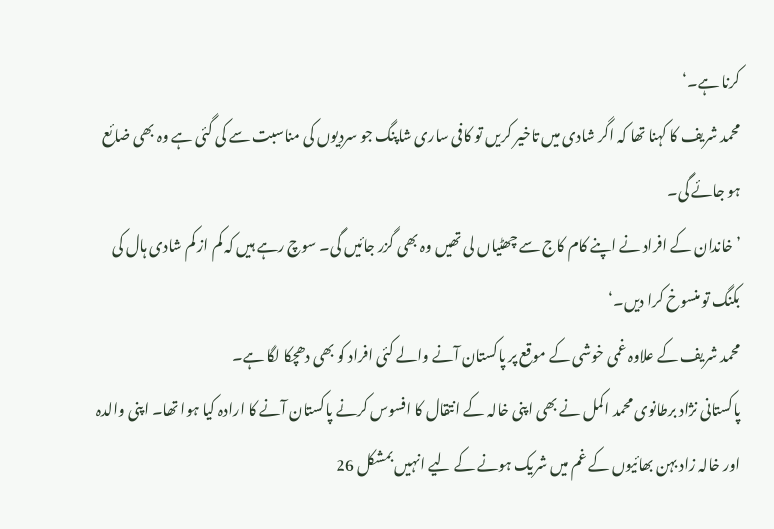کرنا ہے۔‘
محمد شریف کا کہنا تھا کہ اگر شادی میں تاخیر کریں تو کافی ساری شاپنگ جو سردیوں کی مناسبت سے کی گئی ہے وہ بھی ضائع ہو جائے گی۔
’خاندان کے افراد نے اپنے کام کاج سے چھٹیاں لی تھیں وہ بھی گزر جائیں گی۔ سوچ رہے ہیں کہ کم از کم شادی ہال کی بکنگ تو منسوخ کرا دیں۔‘
محمد شریف کے علاوہ غمی خوشی کے موقع پر پاکستان آنے والے کئی افراد کو بھی دھچکا لگا ہے۔
پاکستانی نژاد برطانوی محمد اکمل نے بھی اپنی خالہ کے انتقال کا افسوس کرنے پاکستان آنے کا ارادہ کیا ہوا تھا۔ اپنی والدہ اور خالہ زاد بہن بھائیوں کے غم میں شریک ہونے کے لیے انہیں بمشکل 26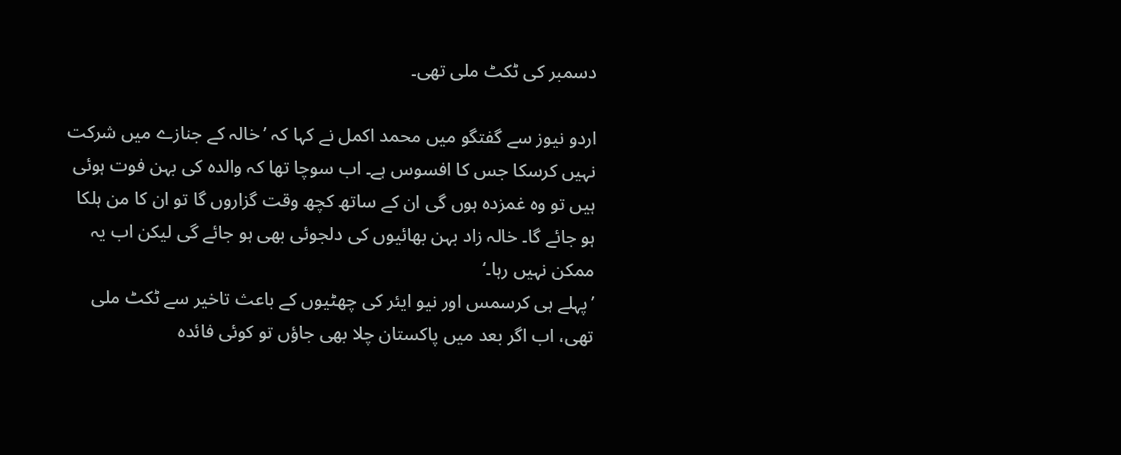دسمبر کی ٹکٹ ملی تھی۔

اردو نیوز سے گفتگو میں محمد اکمل نے کہا کہ ’خالہ کے جنازے میں شرکت نہیں کرسکا جس کا افسوس ہے۔ اب سوچا تھا کہ والدہ کی بہن فوت ہوئی ہیں تو وہ غمزدہ ہوں گی ان کے ساتھ کچھ وقت گزاروں گا تو ان کا من ہلکا ہو جائے گا۔ خالہ زاد بہن بھائیوں کی دلجوئی بھی ہو جائے گی لیکن اب یہ ممکن نہیں رہا۔‘
’پہلے ہی کرسمس اور نیو ایئر کی چھٹیوں کے باعث تاخیر سے ٹکٹ ملی تھی، اب اگر بعد میں پاکستان چلا بھی جاؤں تو کوئی فائدہ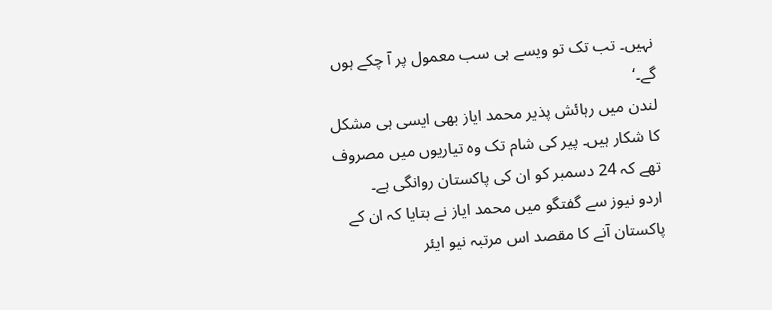نہیں۔ تب تک تو ویسے ہی سب معمول پر آ چکے ہوں گے۔‘
لندن میں رہائش پذیر محمد ایاز بھی ایسی ہی مشکل کا شکار ہیں۔ پیر کی شام تک وہ تیاریوں میں مصروف تھے کہ 24 دسمبر کو ان کی پاکستان روانگی ہے۔
اردو نیوز سے گفتگو میں محمد ایاز نے بتایا کہ ان کے پاکستان آنے کا مقصد اس مرتبہ نیو ایئر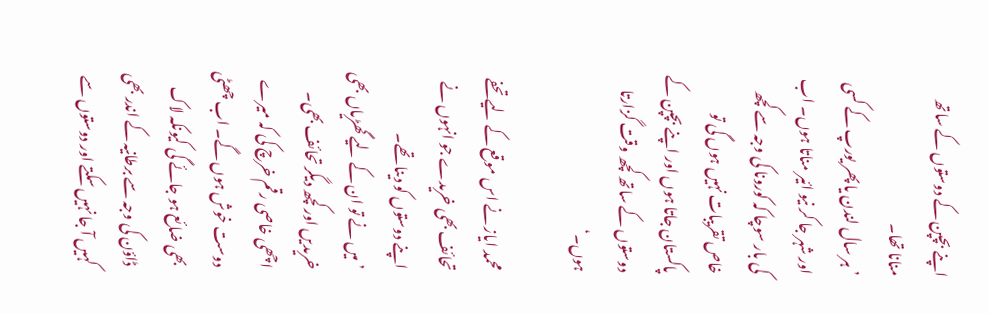اپنے بچپن کے دوستوں کے ساتھ منانا تھا۔
’ہر سال لندن یا پھر یورپ کے کسی اور شہر جا کر نیو ائیر مناتا ہوں۔ اب کی بار سوچا کہ کورونا کی وجہ سے کچھ خاص تقریبات نہیں ہوں گی تو پاکستان جاتا ہوں اور اپنے بچپن کے دوستوں کے ساتھ کچھ وقت گزارتا ہوں۔‘

محمد ایاز نے اس موقع کے لیے تحفے تحائف بھی خریدے جو انہوں نے اپنے دوستوں کو دینا تھے۔
’میں نے تو ان کے لیے گھڑیاں بھی خریدیں اور کچھ دیگر تحائف بھی۔ اچھی خاصی رقم خرچ کی کہ میرے دوست خوش ہوں گے۔ اب چھٹی بھی ضائع ہو جائے گی کیونکہ لاک ڈاؤن کی وجہ سے برطانیہ کے اندر بھی کہیں آ جا نہیں سکتے اور دوستوں سے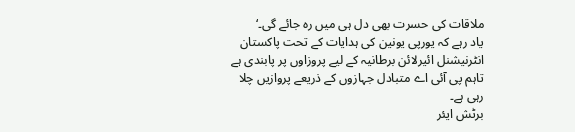ملاقات کی حسرت بھی دل ہی میں رہ جائے گی۔‘
یاد رہے کہ یورپی یونین کی ہدایات کے تحت پاکستان انٹرنیشنل ائیرلائن برطانیہ کے لیے پروزاوں پر پابندی ہے تاہم پی آئی اے متبادل جہازوں کے ذریعے پروازیں چلا رہی ہے۔
برٹش ایئر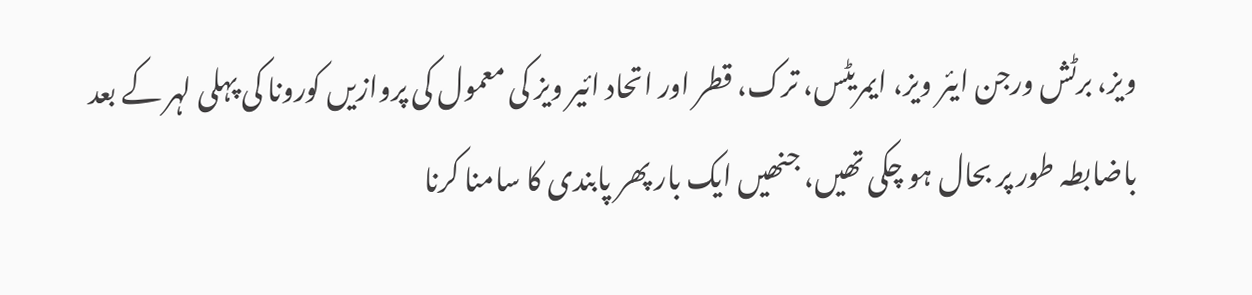ویز، برٹش ورجن ایئر ویز، ایمریٹس، ترک، قطر اور اتحاد ائیر ویز کی معمول کی پروازیں کورونا کی پہلی لہر کے بعد باضابطہ طور پر بحال ہو چکی تھیں، جنھیں ایک بار پھر پابندی کا سامنا کرنا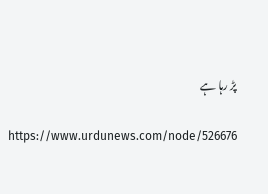پڑ رہا ہے

https://www.urdunews.com/node/526676